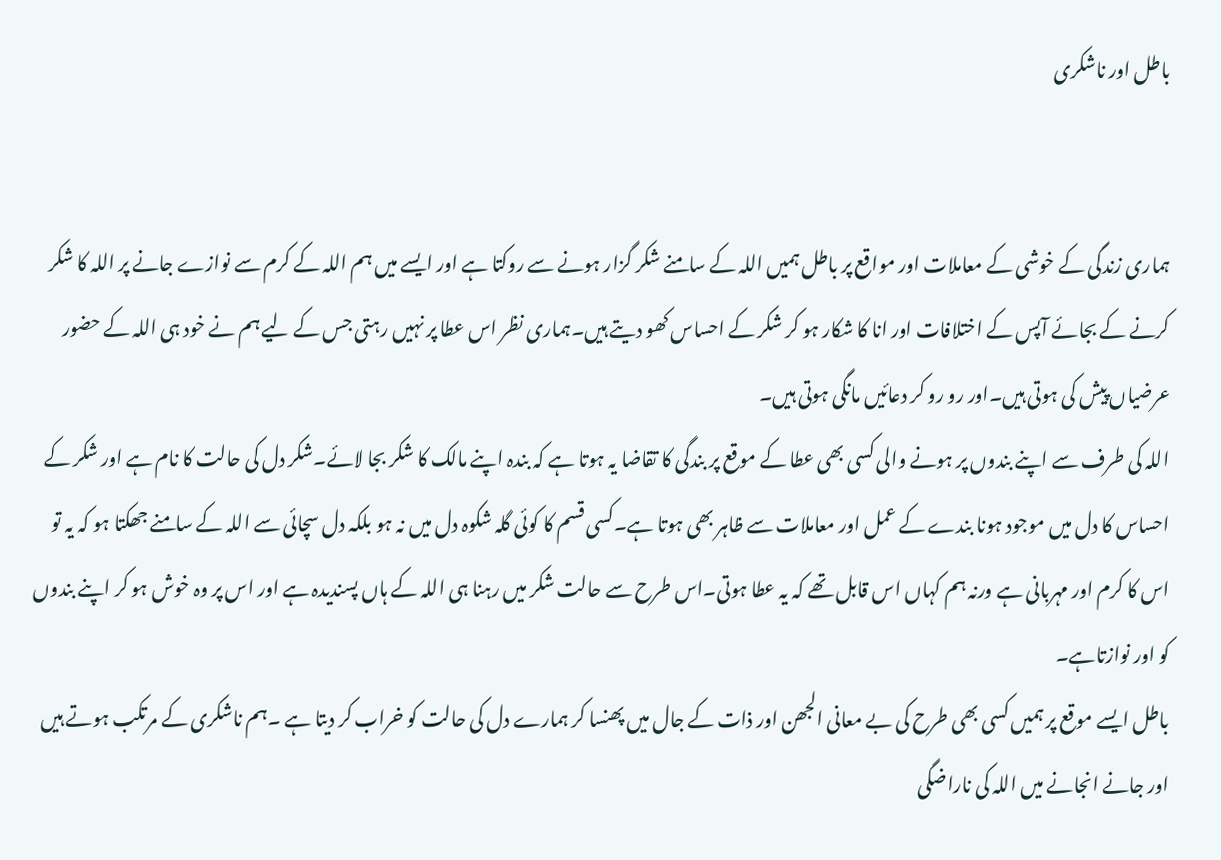باطل اور ناشکری


ہماری زندگی کے خوشی کے معاملات اور مواقع پر باطل ہمیں اللہ کے سامنے شکر گزار ہونے سے روکتا ہے اور ایسے میں ہم اللہ کے کرم سے نوازے جانے پر اللہ کا شکر کرنے کے بجائے آپس کے اختلافات اور انا کا شکار ہو کر شکر کے احساس کھو دیتے ہیں۔ہماری نظر اس عطا پر نہیں رہتی جس کے لیے ہم نے خود ہی اللہ کے حضور عرضیاں پیش کی ہوتی ہیں۔اور رو رو کر دعائیں مانگی ہوتی ہیں۔
اللہ کی طرف سے اپنے بندوں پر ہونے والی کسی بھی عطا کے موقع پر بندگی کا تقاضا یہ ہوتا ہے کہ بندہ اپنے مالک کا شکر بجا لائے۔شکر دل کی حالت کا نام ہے اور شکر کے احساس کا دل میں موجود ہونا بندے کے عمل اور معاملات سے ظاہر بھی ہوتا ہے۔کسی قسم کا کوئی گلہ شکوہ دل میں نہ ہو بلکہ دل سچائی سے اللہ کے سامنے جھکتا ہو کہ یہ تو اس کا کرم اور مہربانی ہے ورنہ ہم کہاں اس قابل تھے کہ یہ عطا ہوتی۔اس طرح سے حالت شکر میں رہنا ہی اللہ کے ہاں پسندیدہ ہے اور اس پر وہ خوش ہو کر اپنے بندوں کو اور نوازتاہے۔
باطل ایسے موقع پر ہمیں کسی بھی طرح کی بے معانی الجھن اور ذات کے جال میں پھنسا کر ہمارے دل کی حالت کو خراب کر دیتا ہے ۔ہم ناشکری کے مرتکب ہوتے ہیں اور جانے انجانے میں اللہ کی ناراضگی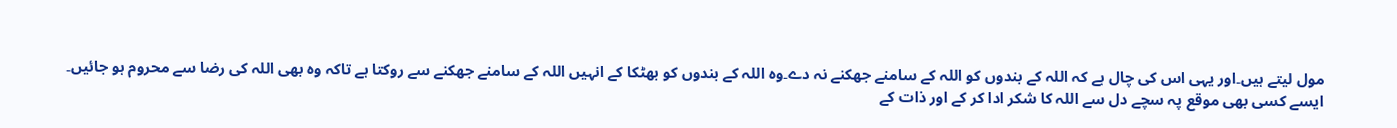مول لیتے ہیں۔اور یہی اس کی چال ہے کہ اللہ کے بندوں کو اللہ کے سامنے جھکنے نہ دے۔وہ اللہ کے بندوں کو بھٹکا کے انہیں اللہ کے سامنے جھکنے سے روکتا ہے تاکہ وہ بھی اللہ کی رضا سے محروم ہو جائیں۔
ایسے کسی بھی موقع پہ سچے دل سے اللہ کا شکر ادا کر کے اور ذات کے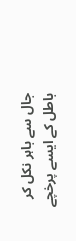جال سے باہر نکل کر باطل کے ایسے پرخچے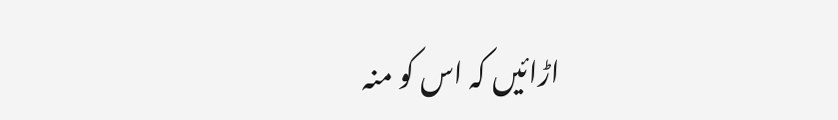اڑائیں کہ اس کو منہ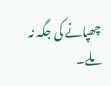چھپانے کی جگہ نہ ملے۔